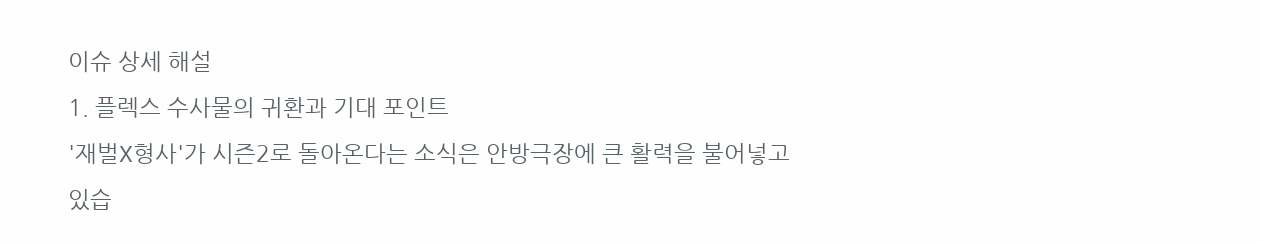이슈 상세 해설
1. 플렉스 수사물의 귀환과 기대 포인트
'재벌X형사'가 시즌2로 돌아온다는 소식은 안방극장에 큰 활력을 불어넣고 있습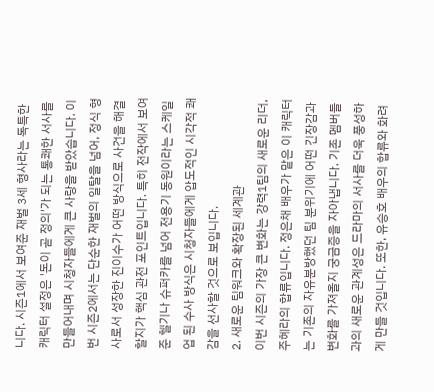니다. 시즌1에서 보여준 재벌 3세 형사라는 독특한 캐릭터 설정은 '돈이 곧 정의'가 되는 통쾌한 서사를 만들어내며 시청자들에게 큰 사랑을 받았습니다. 이번 시즌2에서는 단순한 재벌의 일탈을 넘어, 정식 형사로서 성장한 진이수가 어떤 방식으로 사건을 해결할지가 핵심 관전 포인트입니다. 특히 전작에서 보여준 헬기나 슈퍼카를 넘어 전용기 동원이라는 스케일업 된 수사 방식은 시청자들에게 압도적인 시각적 쾌감을 선사할 것으로 보입니다.
2. 새로운 팀워크와 확장된 세계관
이번 시즌의 가장 큰 변화는 강력1팀의 새로운 리더, 주혜라의 합류입니다. 정은채 배우가 맡은 이 캐릭터는 기존의 자유분방했던 팀 분위기에 어떤 긴장감과 변화를 가져올지 궁금증을 자아냅니다. 기존 멤버들과의 새로운 관계성은 드라마의 서사를 더욱 풍성하게 만들 것입니다. 또한, 유승호 배우의 합류와 화려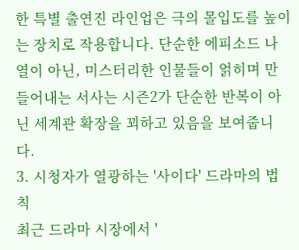한 특별 출연진 라인업은 극의 몰입도를 높이는 장치로 작용합니다. 단순한 에피소드 나열이 아닌, 미스터리한 인물들이 얽히며 만들어내는 서사는 시즌2가 단순한 반복이 아닌 세계관 확장을 꾀하고 있음을 보여줍니다.
3. 시청자가 열광하는 '사이다' 드라마의 법칙
최근 드라마 시장에서 '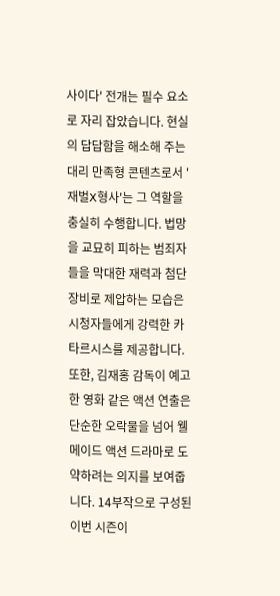사이다' 전개는 필수 요소로 자리 잡았습니다. 현실의 답답함을 해소해 주는 대리 만족형 콘텐츠로서 '재벌X형사'는 그 역할을 충실히 수행합니다. 법망을 교묘히 피하는 범죄자들을 막대한 재력과 첨단 장비로 제압하는 모습은 시청자들에게 강력한 카타르시스를 제공합니다. 또한, 김재홍 감독이 예고한 영화 같은 액션 연출은 단순한 오락물을 넘어 웰메이드 액션 드라마로 도약하려는 의지를 보여줍니다. 14부작으로 구성된 이번 시즌이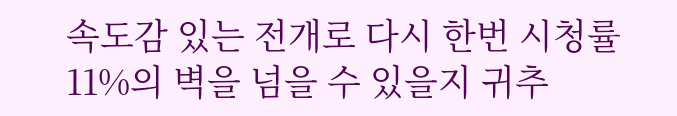속도감 있는 전개로 다시 한번 시청률 11%의 벽을 넘을 수 있을지 귀추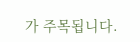가 주목됩니다.